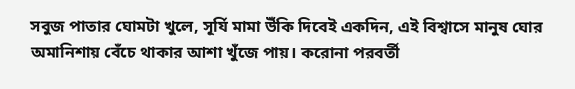সবুজ পাতার ঘোমটা খুলে, সূর্যি মামা উঁকি দিবেই একদিন, এই বিশ্বাসে মানুষ ঘোর অমানিশায় বেঁচে থাকার আশা খুঁজে পায়। করোনা পরবর্তী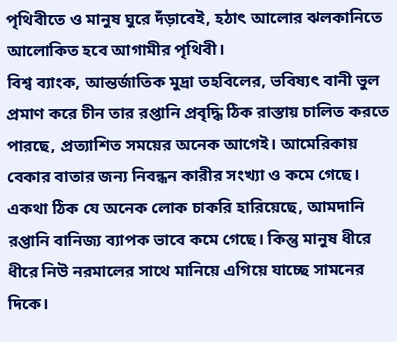পৃথিবীতে ও মানুষ ঘুরে দঁড়াবেই, হঠাৎ আলোর ঝলকানিতে আলোকিত হবে আগামীর পৃথিবী।
বিশ্ব ব্যাংক, আন্তর্জাতিক মুদ্রা তহবিলের, ভবিষ্যৎ বানী ভুল প্রমাণ করে চীন তার রপ্তানি প্রবৃদ্ধি ঠিক রাস্তায় চালিত করতে পারছে, প্রত্যাশিত সময়ের অনেক আগেই। আমেরিকায় বেকার বাতার জন্য নিবন্ধন কারীর সংখ্যা ও কমে গেছে। একথা ঠিক যে অনেক লোক চাকরি হারিয়েছে, আমদানি রপ্তানি বানিজ্য ব্যাপক ভাবে কমে গেছে। কিন্তু মানুষ ধীরে ধীরে নিউ নরমালের সাথে মানিয়ে এগিয়ে যাচ্ছে সামনের দিকে।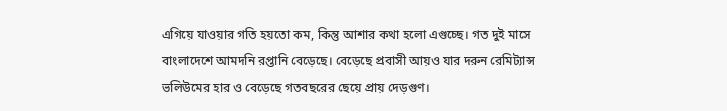এগিয়ে যাওয়ার গতি হয়তো কম, কিন্তু আশার কথা হলো এগুচ্ছে। গত দুই মাসে বাংলাদেশে আমদনি রপ্তানি বেড়েছে। বেড়েছে প্রবাসী আয়ও যার দরুন রেমিট্যান্স ভলিউমের হার ও বেড়েছে গতবছরের ছেয়ে প্রায় দেড়গুণ।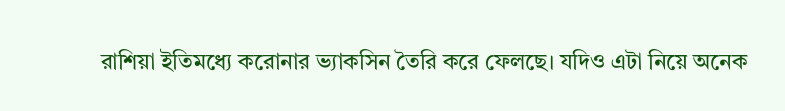রাশিয়া ইতিমধ্যে করোনার ভ্যাকসিন তৈরি করে ফেলছে। যদিও এটা নিয়ে অনেক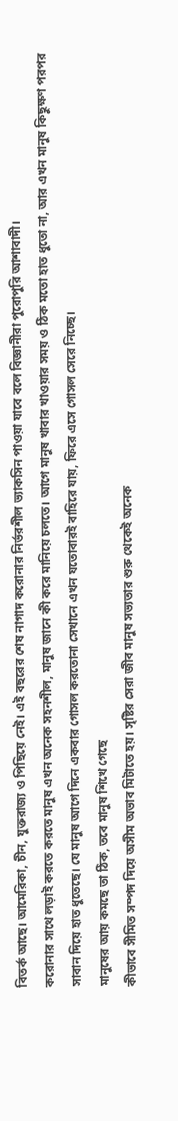বিতর্ক আছে। আমেরিকা, চীন, যুক্তরাজ্য ও পিছিয়ে নেই। এই বছরের শেষ নাগাদ করোনার নির্ভরশীল ভ্যাকসিন পাওয়া যাবে বলে বিজ্ঞানীরা পুরোপুরি আশাবাদী।
করোনার সাথে লড়াই করতে করতে মানুষ এখন অনেক সহনশীল, মানুষ জানে কী করে মানিয়ে চলতে। আগে মানুষ খাবার খাওয়ার সময় ও ঠিক মতো হাত ধুতো না, আর এখন মানুষ কিছুক্ষণ পরপর সাবান দিয়ে হাত ধুতেছে। যে মানুষ আগে দিনে একবার গোসল করতোনা সেখানে এখন যতোবারই বাহিরে যায়, ফিরে এসে গোসল সেরে নিচ্ছে।
মানুষের আয় কমছে তা ঠিক, তবে মানুষ শিখে গেছে
কীভাবে সীমিত সম্পদ দিয়ে অসীম অভাব মিটাতে হয়। সৃষ্টির সেরা জীব মানুষ সভ্যতার শুরু থেকেই অনেক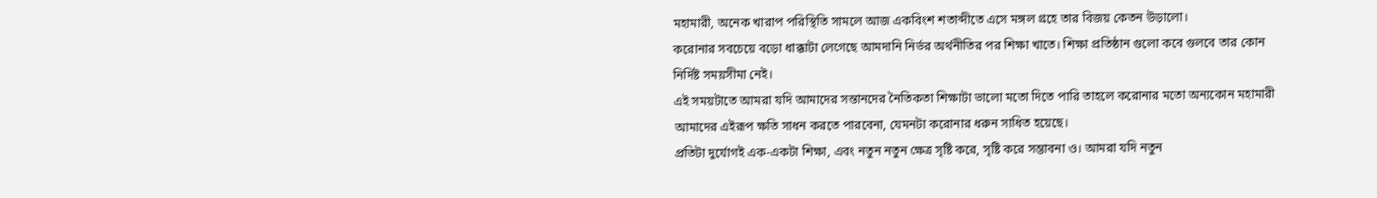মহামারী, অনেক খারাপ পরিস্থিতি সামলে আজ একবিংশ শতাব্দীতে এসে মঙ্গল গ্রহে তার বিজয় কেতন উড়ালো।
করোনার সবচেয়ে বড়ো ধাক্কাটা লেগেছে আমদানি নির্ভর অর্থনীতির পর শিক্ষা খাতে। শিক্ষা প্রতিষ্ঠান গুলো কবে গুলবে তার কোন নির্দিষ্ট সময়সীমা নেই।
এই সময়টাতে আমরা যদি আমাদের সন্তানদের নৈতিকতা শিক্ষাটা ভালো মতো দিতে পারি তাহলে করোনার মতো অন্যকোন মহামারী আমাদের এইরূপ ক্ষতি সাধন করতে পারবেনা, যেমনটা করোনার ধরুন সাধিত হয়েছে।
প্রতিটা দুর্যোগই এক-একটা শিক্ষা, এবং নতুন নতুন ক্ষেত্র সৃষ্টি করে, সৃষ্টি করে সম্ভাবনা ও। আমরা যদি নতুন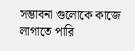সম্ভাবনা গুলোকে কাজে লাগাতে পারি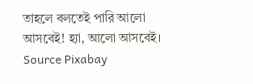তাহলে বলতেই পারি আলো আসবেই! হ্যা, আলো আসবেই।
Source Pixabay